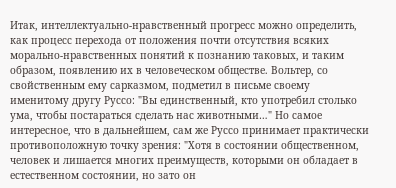Итак, интеллектуально-нравственный прогресс можно определить, как процесс перехода от положения почти отсутствия всяких морально-нравственных понятий к познанию таковых, и таким образом, появлению их в человеческом обществе. Вольтер, со свойственным ему сарказмом, подметил в письме своему именитому другу Руссо: "Вы единственный, кто употребил столько ума, чтобы постараться сделать нас животными…" Но самое интересное, что в дальнейшем, сам же Руссо принимает практически противоположную точку зрения: "Хотя в состоянии общественном, человек и лишается многих преимуществ, которыми он обладает в естественном состоянии, но зато он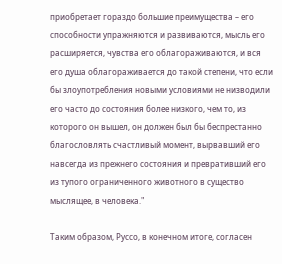приобретает гораздо большие преимущества – его способности упражняются и развиваются, мысль его расширяется, чувства его облагораживаются, и вся его душа облагораживается до такой степени, что если бы злоупотребления новыми условиями не низводили его часто до состояния более низкого, чем то, из которого он вышел, он должен был бы беспрестанно благословлять счастливый момент, вырвавший его навсегда из прежнего состояния и превративший его из тупого ограниченного животного в существо мыслящее, в человека."

Таким образом, Руссо, в конечном итоге, согласен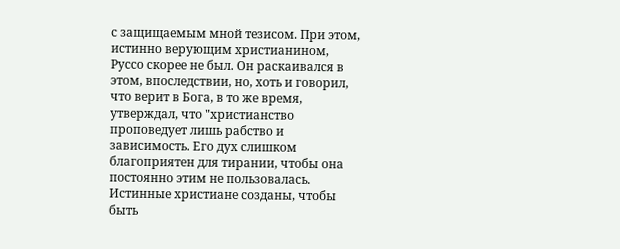с защищаемым мной тезисом. При этом, истинно верующим христианином, Руссо скорее не был. Он раскаивался в этом, впоследствии, но, хоть и говорил, что верит в Бога, в то же время, утверждал, что "христианство проповедует лишь рабство и зависимость. Его дух слишком благоприятен для тирании, чтобы она постоянно этим не пользовалась. Истинные христиане созданы, чтобы быть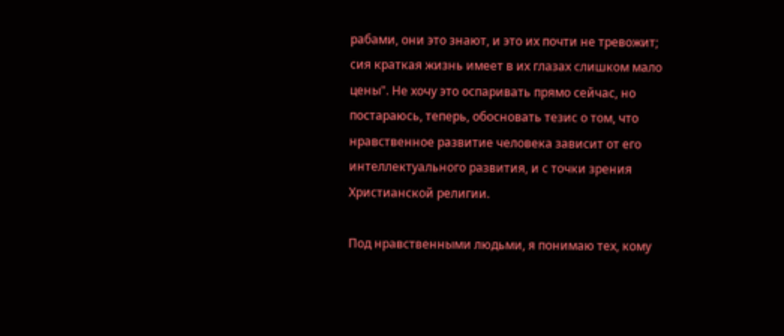рабами, они это знают, и это их почти не тревожит; сия краткая жизнь имеет в их глазах слишком мало цены". Не хочу это оспаривать прямо сейчас, но постараюсь, теперь, обосновать тезис о том, что нравственное развитие человека зависит от его интеллектуального развития, и с точки зрения Христианской религии.

Под нравственными людьми, я понимаю тех, кому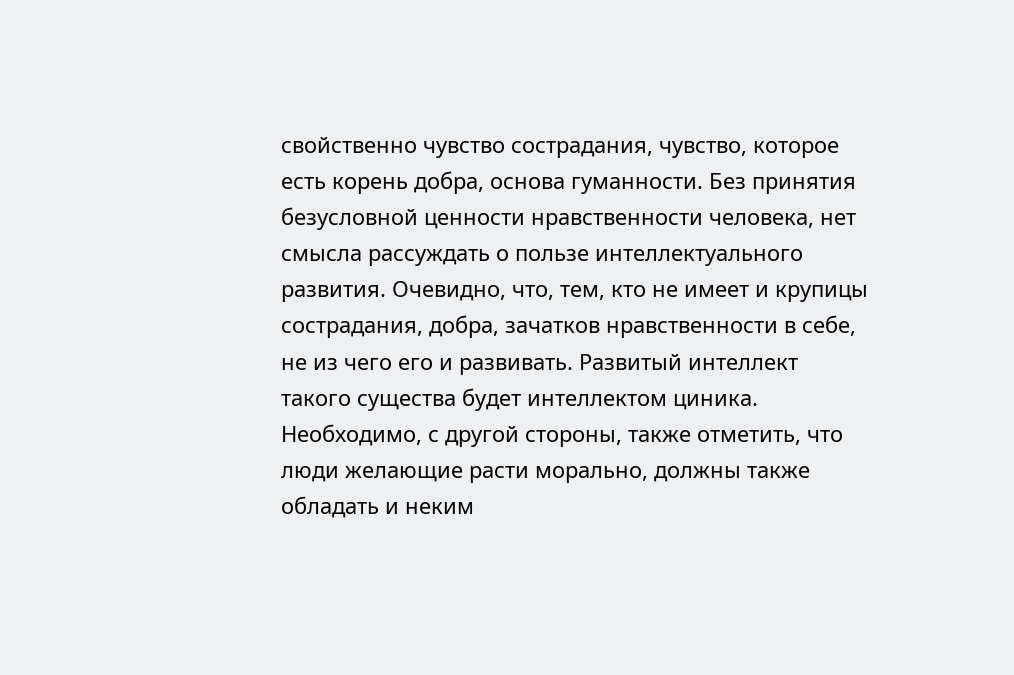свойственно чувство сострадания, чувство, которое есть корень добра, основа гуманности. Без принятия безусловной ценности нравственности человека, нет смысла рассуждать о пользе интеллектуального развития. Очевидно, что, тем, кто не имеет и крупицы сострадания, добра, зачатков нравственности в себе, не из чего его и развивать. Развитый интеллект такого существа будет интеллектом циника. Необходимо, с другой стороны, также отметить, что люди желающие расти морально, должны также обладать и неким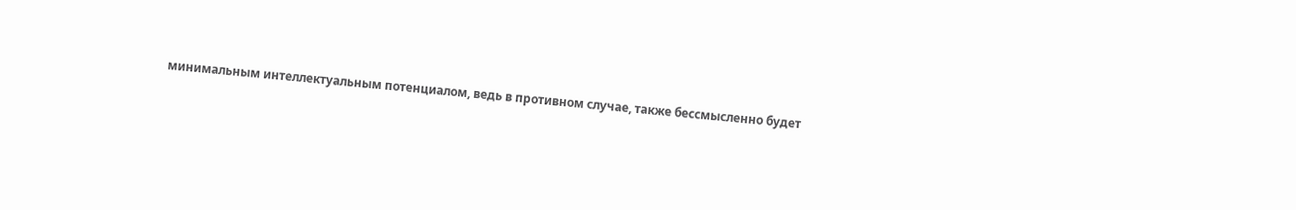минимальным интеллектуальным потенциалом, ведь в противном случае, также бессмысленно будет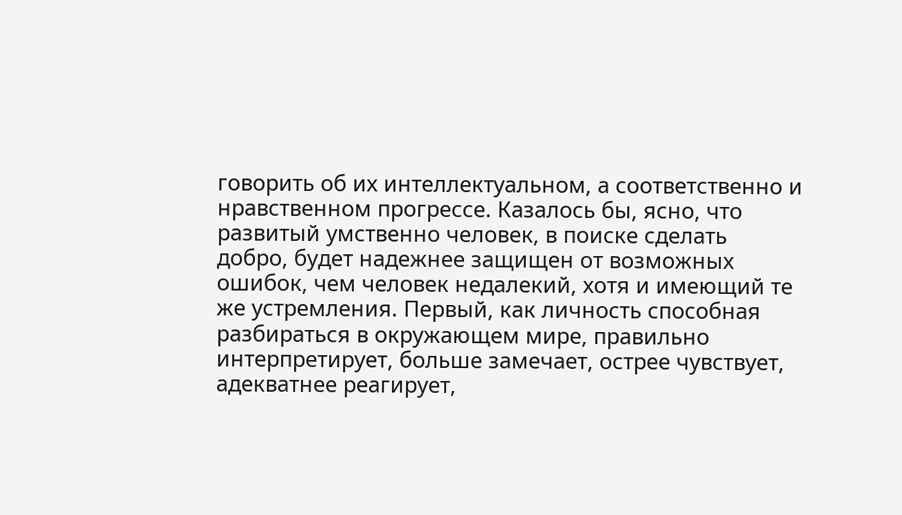говорить об их интеллектуальном, а соответственно и нравственном прогрессе. Казалось бы, ясно, что развитый умственно человек, в поиске сделать добро, будет надежнее защищен от возможных ошибок, чем человек недалекий, хотя и имеющий те же устремления. Первый, как личность способная разбираться в окружающем мире, правильно интерпретирует, больше замечает, острее чувствует, адекватнее реагирует,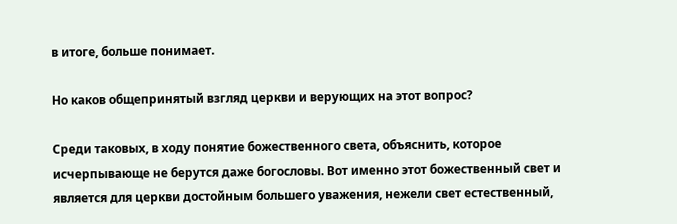в итоге, больше понимает.

Но каков общепринятый взгляд церкви и верующих на этот вопрос?

Среди таковых, в ходу понятие божественного света, объяснить, которое исчерпывающе не берутся даже богословы. Вот именно этот божественный свет и является для церкви достойным большего уважения, нежели свет естественный,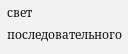свет последовательного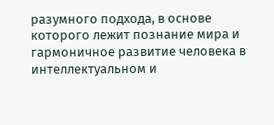разумного подхода, в основе которого лежит познание мира и гармоничное развитие человека в интеллектуальном и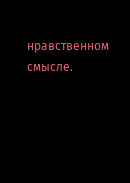нравственном смысле.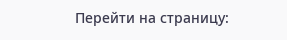Перейти на страницу: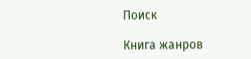Поиск

Книга жанров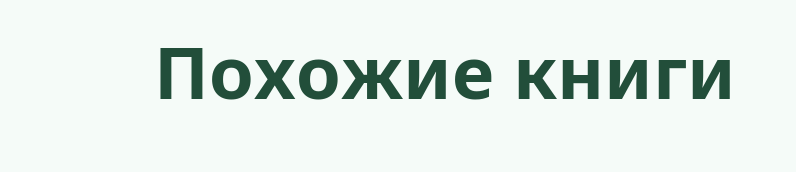Похожие книги